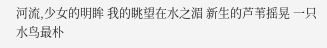河流,少女的明眸 我的眺望在水之湄 新生的芦苇摇晃 一只水鸟最朴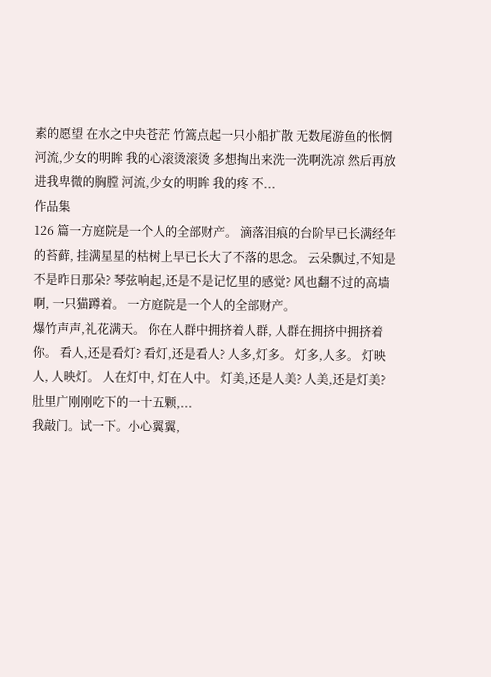素的愿望 在水之中央苍茫 竹篙点起一只小船扩散 无数尾游鱼的怅惘 河流,少女的明眸 我的心滚烫滚烫 多想掏出来洗一洗啊洗凉 然后再放进我卑微的胸膛 河流,少女的明眸 我的疼 不...
作品集
126 篇一方庭院是一个人的全部财产。 滴落泪痕的台阶早已长满经年的苔藓, 挂满星星的枯树上早已长大了不落的思念。 云朵飘过,不知是不是昨日那朵? 琴弦响起,还是不是记忆里的感觉? 风也翻不过的高墙啊, 一只猫蹲着。 一方庭院是一个人的全部财产。
爆竹声声,礼花满天。 你在人群中拥挤着人群, 人群在拥挤中拥挤着你。 看人,还是看灯? 看灯,还是看人? 人多,灯多。 灯多,人多。 灯映人, 人映灯。 人在灯中, 灯在人中。 灯美,还是人美? 人美,还是灯美? 肚里广刚刚吃下的一十五颗,...
我敲门。试一下。小心翼翼,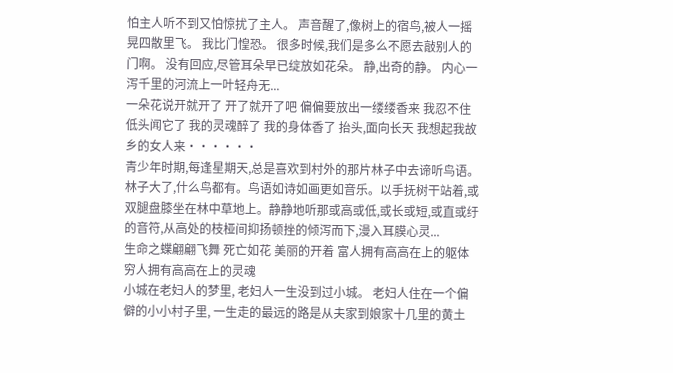怕主人听不到又怕惊扰了主人。 声音醒了,像树上的宿鸟,被人一摇晃四散里飞。 我比门惶恐。 很多时候,我们是多么不愿去敲别人的门啊。 没有回应,尽管耳朵早已绽放如花朵。 静,出奇的静。 内心一泻千里的河流上一叶轻舟无...
一朵花说开就开了 开了就开了吧 偏偏要放出一缕缕香来 我忍不住低头闻它了 我的灵魂醉了 我的身体香了 抬头,面向长天 我想起我故乡的女人来······
青少年时期,每逢星期天,总是喜欢到村外的那片林子中去谛听鸟语。林子大了,什么鸟都有。鸟语如诗如画更如音乐。以手抚树干站着,或双腿盘膝坐在林中草地上。静静地听那或高或低,或长或短,或直或纡的音符,从高处的枝桠间抑扬顿挫的倾泻而下,漫入耳膜心灵...
生命之蝶翩翩飞舞 死亡如花 美丽的开着 富人拥有高高在上的躯体 穷人拥有高高在上的灵魂
小城在老妇人的梦里, 老妇人一生没到过小城。 老妇人住在一个偏僻的小小村子里, 一生走的最远的路是从夫家到娘家十几里的黄土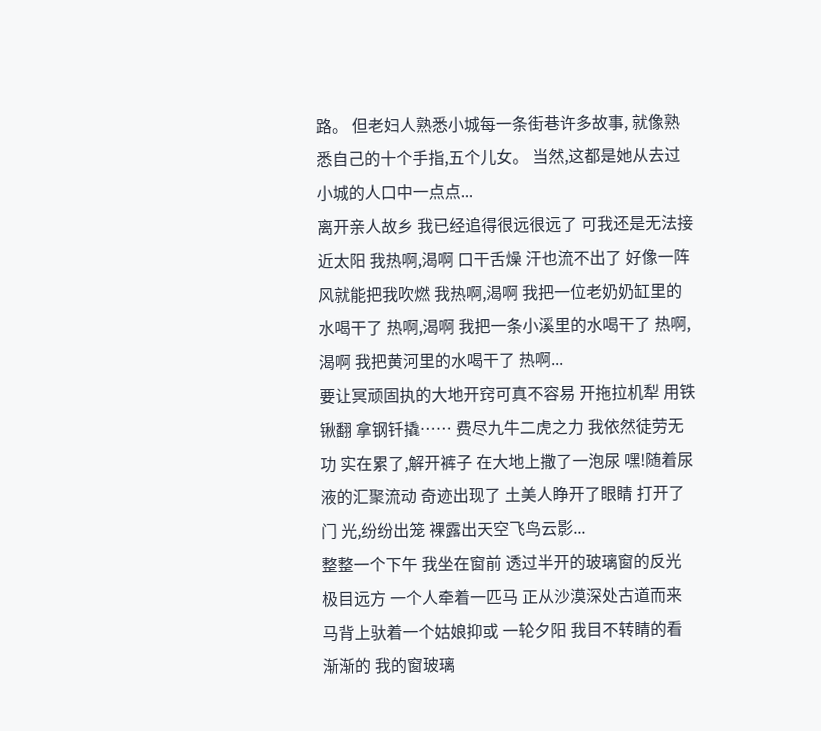路。 但老妇人熟悉小城每一条街巷许多故事, 就像熟悉自己的十个手指,五个儿女。 当然,这都是她从去过小城的人口中一点点...
离开亲人故乡 我已经追得很远很远了 可我还是无法接近太阳 我热啊,渴啊 口干舌燥 汗也流不出了 好像一阵风就能把我吹燃 我热啊,渴啊 我把一位老奶奶缸里的水喝干了 热啊,渴啊 我把一条小溪里的水喝干了 热啊,渴啊 我把黄河里的水喝干了 热啊...
要让冥顽固执的大地开窍可真不容易 开拖拉机犁 用铁锹翻 拿钢钎撬…… 费尽九牛二虎之力 我依然徒劳无功 实在累了,解开裤子 在大地上撒了一泡尿 嘿!随着尿液的汇聚流动 奇迹出现了 土美人睁开了眼睛 打开了门 光,纷纷出笼 裸露出天空飞鸟云影...
整整一个下午 我坐在窗前 透过半开的玻璃窗的反光 极目远方 一个人牵着一匹马 正从沙漠深处古道而来 马背上驮着一个姑娘抑或 一轮夕阳 我目不转睛的看 渐渐的 我的窗玻璃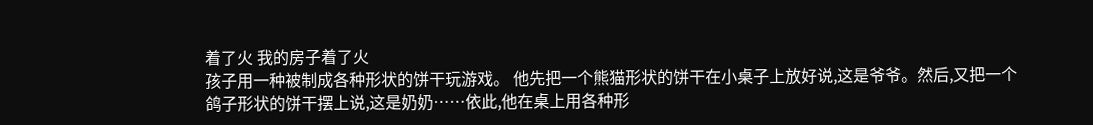着了火 我的房子着了火
孩子用一种被制成各种形状的饼干玩游戏。 他先把一个熊猫形状的饼干在小桌子上放好说,这是爷爷。然后,又把一个鸽子形状的饼干摆上说,这是奶奶……依此,他在桌上用各种形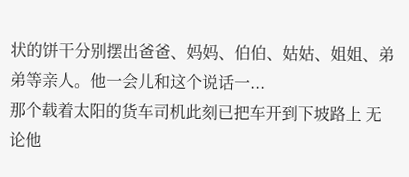状的饼干分别摆出爸爸、妈妈、伯伯、姑姑、姐姐、弟弟等亲人。他一会儿和这个说话一...
那个载着太阳的货车司机此刻已把车开到下坡路上 无论他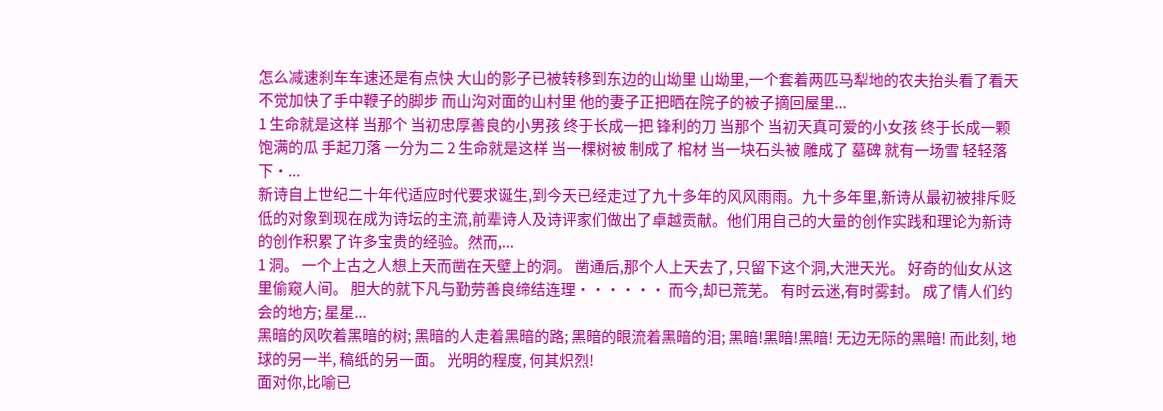怎么减速刹车车速还是有点快 大山的影子已被转移到东边的山坳里 山坳里,一个套着两匹马犁地的农夫抬头看了看天 不觉加快了手中鞭子的脚步 而山沟对面的山村里 他的妻子正把晒在院子的被子摘回屋里...
1 生命就是这样 当那个 当初忠厚善良的小男孩 终于长成一把 锋利的刀 当那个 当初天真可爱的小女孩 终于长成一颗 饱满的瓜 手起刀落 一分为二 2 生命就是这样 当一棵树被 制成了 棺材 当一块石头被 雕成了 墓碑 就有一场雪 轻轻落下·...
新诗自上世纪二十年代适应时代要求诞生,到今天已经走过了九十多年的风风雨雨。九十多年里,新诗从最初被排斥贬低的对象到现在成为诗坛的主流,前辈诗人及诗评家们做出了卓越贡献。他们用自己的大量的创作实践和理论为新诗的创作积累了许多宝贵的经验。然而,...
1 洞。 一个上古之人想上天而凿在天壁上的洞。 凿通后,那个人上天去了, 只留下这个洞,大泄天光。 好奇的仙女从这里偷窥人间。 胆大的就下凡与勤劳善良缔结连理······ 而今,却已荒芜。 有时云迷,有时雾封。 成了情人们约会的地方; 星星...
黑暗的风吹着黑暗的树; 黑暗的人走着黑暗的路; 黑暗的眼流着黑暗的泪; 黑暗!黑暗!黑暗! 无边无际的黑暗! 而此刻, 地球的另一半, 稿纸的另一面。 光明的程度, 何其炽烈!
面对你,比喻已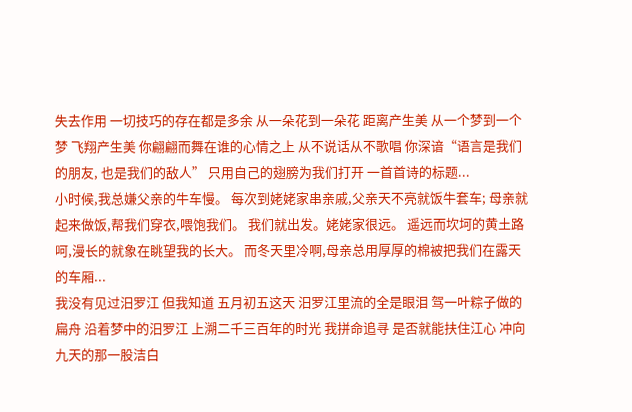失去作用 一切技巧的存在都是多余 从一朵花到一朵花 距离产生美 从一个梦到一个梦 飞翔产生美 你翩翩而舞在谁的心情之上 从不说话从不歌唱 你深谙“语言是我们的朋友, 也是我们的敌人” 只用自己的翅膀为我们打开 一首首诗的标题...
小时候,我总嫌父亲的牛车慢。 每次到姥姥家串亲戚,父亲天不亮就饭牛套车; 母亲就起来做饭,帮我们穿衣,喂饱我们。 我们就出发。姥姥家很远。 遥远而坎坷的黄土路呵,漫长的就象在眺望我的长大。 而冬天里冷啊,母亲总用厚厚的棉被把我们在露天的车厢...
我没有见过汨罗江 但我知道 五月初五这天 汨罗江里流的全是眼泪 驾一叶粽子做的扁舟 沿着梦中的汨罗江 上溯二千三百年的时光 我拼命追寻 是否就能扶住江心 冲向九天的那一股洁白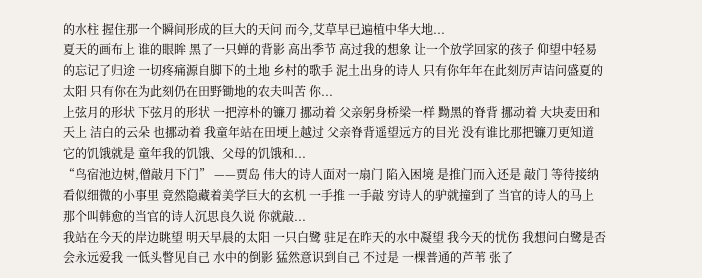的水柱 握住那一个瞬间形成的巨大的天问 而今,艾草早已遍植中华大地...
夏天的画布上 谁的眼眸 黑了一只蝉的背影 高出季节 高过我的想象 让一个放学回家的孩子 仰望中轻易的忘记了归途 一切疼痛源自脚下的土地 乡村的歌手 泥土出身的诗人 只有你年年在此刻厉声诘问盛夏的太阳 只有你在为此刻仍在田野锄地的农夫叫苦 你...
上弦月的形状 下弦月的形状 一把淳朴的镰刀 挪动着 父亲躬身桥梁一样 黝黑的脊背 挪动着 大块麦田和天上 洁白的云朵 也挪动着 我童年站在田埂上越过 父亲脊背遥望远方的目光 没有谁比那把镰刀更知道 它的饥饿就是 童年我的饥饿、父母的饥饿和...
“鸟宿池边树,僧敲月下门” ——贾岛 伟大的诗人面对一扇门 陷入困境 是推门而入还是 敲门 等待接纳 看似细微的小事里 竟然隐藏着美学巨大的玄机 一手推 一手敲 穷诗人的驴就撞到了 当官的诗人的马上 那个叫韩愈的当官的诗人沉思良久说 你就敲...
我站在今天的岸边眺望 明天早晨的太阳 一只白鹭 驻足在昨天的水中凝望 我今天的忧伤 我想问白鹭是否会永远爱我 一低头瞥见自己 水中的倒影 猛然意识到自己 不过是 一棵普通的芦苇 张了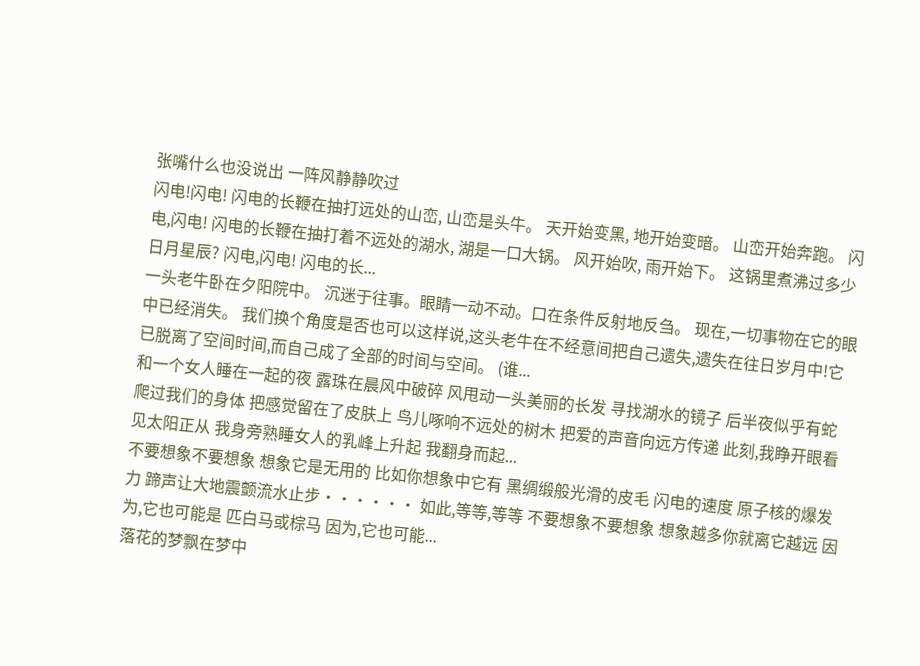张嘴什么也没说出 一阵风静静吹过
闪电!闪电! 闪电的长鞭在抽打远处的山峦, 山峦是头牛。 天开始变黑, 地开始变暗。 山峦开始奔跑。 闪电,闪电! 闪电的长鞭在抽打着不远处的湖水, 湖是一口大锅。 风开始吹, 雨开始下。 这锅里煮沸过多少日月星辰? 闪电,闪电! 闪电的长...
一头老牛卧在夕阳院中。 沉迷于往事。眼睛一动不动。口在条件反射地反刍。 现在,一切事物在它的眼中已经消失。 我们换个角度是否也可以这样说,这头老牛在不经意间把自己遗失,遗失在往日岁月中!它已脱离了空间时间,而自己成了全部的时间与空间。 (谁...
和一个女人睡在一起的夜 露珠在晨风中破碎 风甩动一头美丽的长发 寻找湖水的镜子 后半夜似乎有蛇爬过我们的身体 把感觉留在了皮肤上 鸟儿啄响不远处的树木 把爱的声音向远方传递 此刻,我睁开眼看见太阳正从 我身旁熟睡女人的乳峰上升起 我翻身而起...
不要想象不要想象 想象它是无用的 比如你想象中它有 黑绸缎般光滑的皮毛 闪电的速度 原子核的爆发力 蹄声让大地震颤流水止步······ 如此,等等,等等 不要想象不要想象 想象越多你就离它越远 因为,它也可能是 匹白马或棕马 因为,它也可能...
落花的梦飘在梦中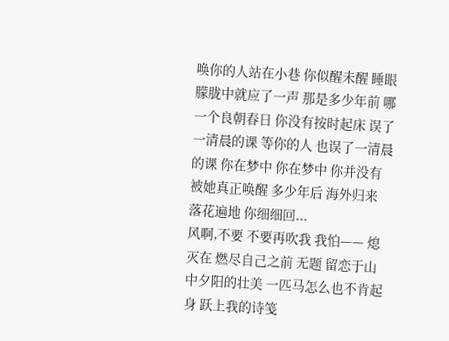唤你的人站在小巷 你似醒未醒 睡眼朦胧中就应了一声 那是多少年前 哪一个良朝春日 你没有按时起床 误了一清晨的课 等你的人 也误了一清晨的课 你在梦中 你在梦中 你并没有被她真正唤醒 多少年后 海外归来 落花遍地 你细细回...
风啊,不要 不要再吹我 我怕—— 熄灭在 燃尽自己之前 无题 留恋于山中夕阳的壮美 一匹马怎么也不肯起身 跃上我的诗笺